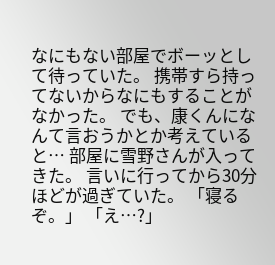なにもない部屋でボーッとして待っていた。 携帯すら持ってないからなにもすることがなかった。 でも、康くんになんて言おうかとか考えていると… 部屋に雪野さんが入ってきた。 言いに行ってから30分ほどが過ぎていた。 「寝るぞ。」 「え…?」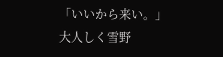「いいから来い。」 大人しく雪野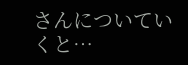さんについていくと…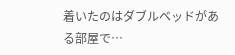着いたのはダブルベッドがある部屋で…